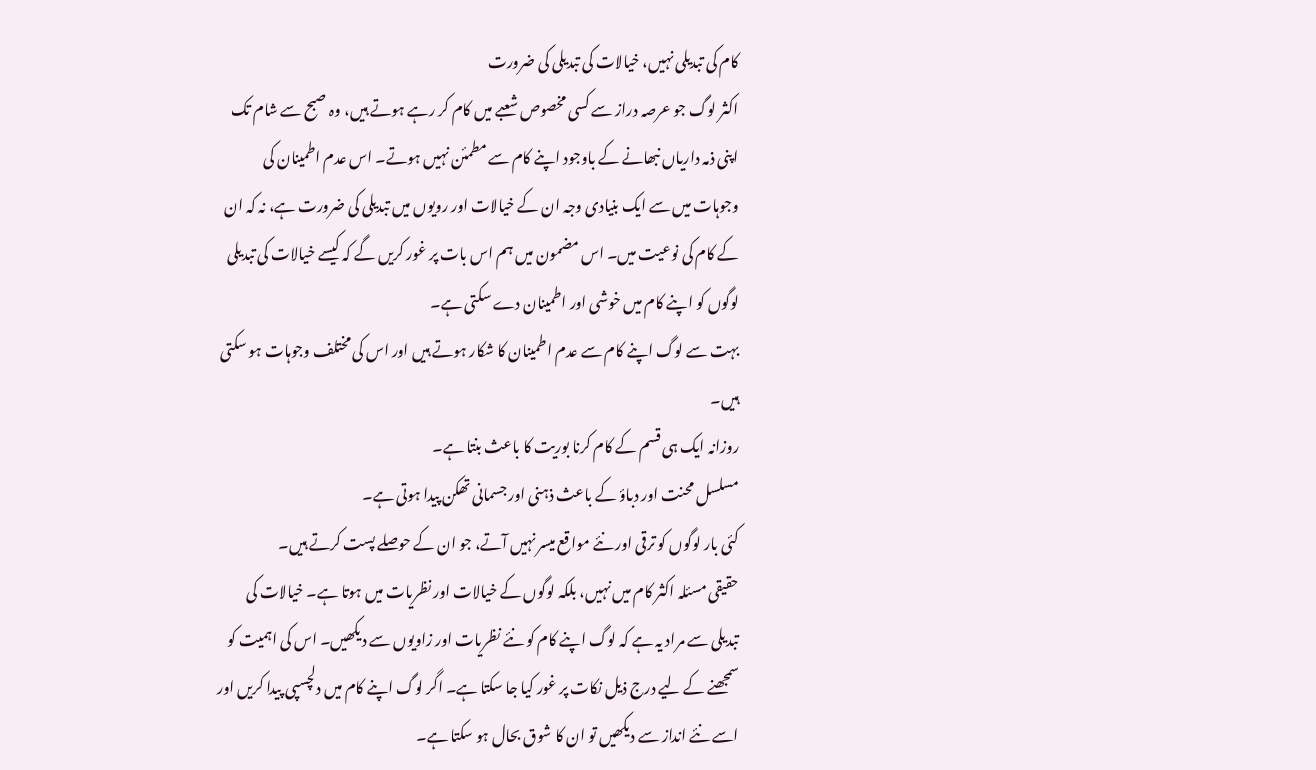کام کی تبدیلی نہیں، خیالات کی تبدیلی کی ضرورت
اکثر لوگ جو عرصہ دراز سے کسی مخصوص شعبے میں کام کر رہے ہوتے ہیں، وہ صبح سے شام تک اپنی ذمہ داریاں نبھانے کے باوجود اپنے کام سے مطمئن نہیں ہوتے۔ اس عدم اطمینان کی وجوہات میں سے ایک بنیادی وجہ ان کے خیالات اور رویوں میں تبدیلی کی ضرورت ہے، نہ کہ ان کے کام کی نوعیت میں۔ اس مضمون میں ہم اس بات پر غور کریں گے کہ کیسے خیالات کی تبدیلی لوگوں کو اپنے کام میں خوشی اور اطمینان دے سکتی ہے۔
بہت سے لوگ اپنے کام سے عدم اطمینان کا شکار ہوتے ہیں اور اس کی مختلف وجوہات ہو سکتی ہیں۔
روزانہ ایک ہی قسم کے کام کرنا بوریت کا باعث بنتا ہے۔
مسلسل محنت اور دباؤ کے باعث ذہنی اور جسمانی تھکن پیدا ہوتی ہے۔
کئی بار لوگوں کو ترقی اور نئے مواقع میسر نہیں آتے، جو ان کے حوصلے پست کرتے ہیں۔
حقیقی مسئلہ اکثر کام میں نہیں، بلکہ لوگوں کے خیالات اور نظریات میں ہوتا ہے۔ خیالات کی تبدیلی سے مراد یہ ہے کہ لوگ اپنے کام کو نئے نظریات اور زاویوں سے دیکھیں۔ اس کی اہمیت کو سمجھنے کے لیے درج ذیل نکات پر غور کیا جا سکتا ہے۔ اگر لوگ اپنے کام میں دلچسپی پیدا کریں اور اسے نئے انداز سے دیکھیں تو ان کا شوق بحال ہو سکتا ہے۔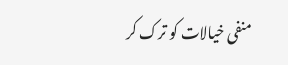منفی خیالات کو ترک کر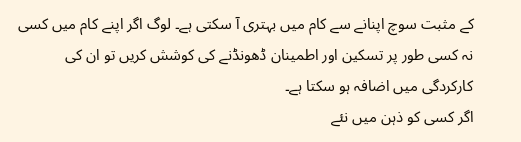کے مثبت سوچ اپنانے سے کام میں بہتری آ سکتی ہے۔ لوگ اگر اپنے کام میں کسی نہ کسی طور پر تسکین اور اطمینان ڈھونڈنے کی کوشش کریں تو ان کی کارکردگی میں اضافہ ہو سکتا ہے۔
اگر کسی کو ذہن میں نئے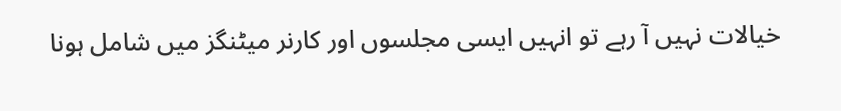خیالات نہیں آ رہے تو انہیں ایسی مجلسوں اور کارنر میٹنگز میں شامل ہونا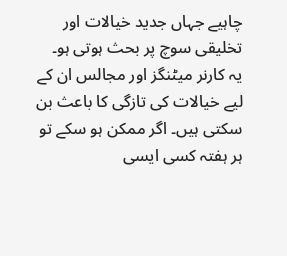چاہیے جہاں جدید خیالات اور تخلیقی سوچ پر بحث ہوتی ہو۔ یہ کارنر میٹنگز اور مجالس ان کے لیے خیالات کی تازگی کا باعث بن سکتی ہیں۔ اگر ممکن ہو سکے تو ہر ہفتہ کسی ایسی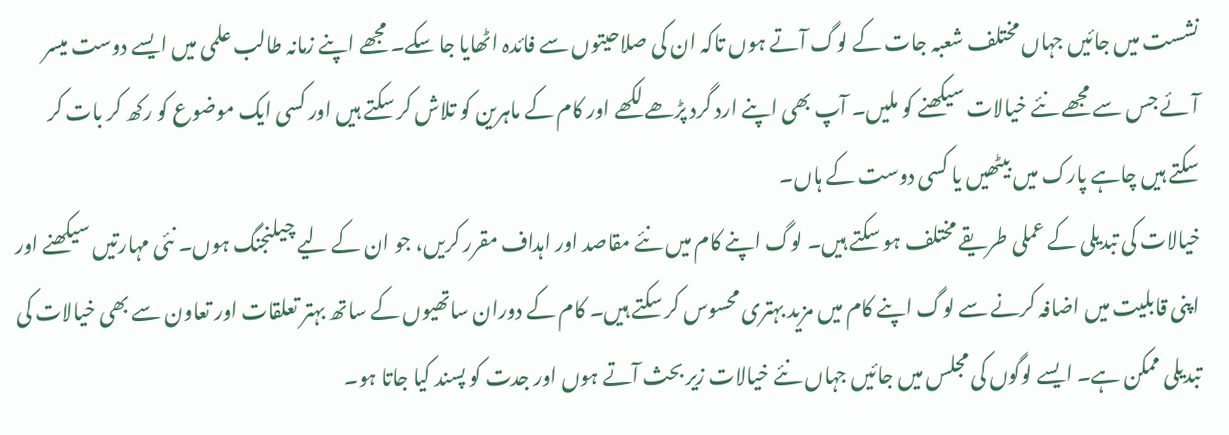نشست میں جائیں جہاں مختلف شعبہ جات کے لوگ آتے ہوں تاکہ ان کی صلاحیتوں سے فائدہ اٹھایا جا سکے۔ مجھے اپنے زمانہ طالب علمی میں ایسے دوست میسر آئے جس سے مجھے نئے خیالات سیکھنے کو ملیں۔ آپ بھی اپنے ارد گرد پڑھے لکھے اور کام کے ماہرین کو تلاش کر سکتے ہیں اور کسی ایک موضوع کو رکھ کر بات کر سکتے ہیں چاہے پارک میں بیٹھیں یا کسی دوست کے ہاں۔
خیالات کی تبدیلی کے عملی طریقے مختلف ہو سکتے ہیں۔ لوگ اپنے کام میں نئے مقاصد اور اہداف مقرر کریں، جو ان کے لیے چیلنجنگ ہوں۔ نئی مہارتیں سیکھنے اور اپنی قابلیت میں اضافہ کرنے سے لوگ اپنے کام میں مزید بہتری محسوس کر سکتے ہیں۔ کام کے دوران ساتھیوں کے ساتھ بہتر تعلقات اور تعاون سے بھی خیالات کی تبدیلی ممکن ہے۔ ایسے لوگوں کی مجلس میں جائیں جہاں نئے خیالات زیر بحث آتے ہوں اور جدت کو پسند کیا جاتا ہو۔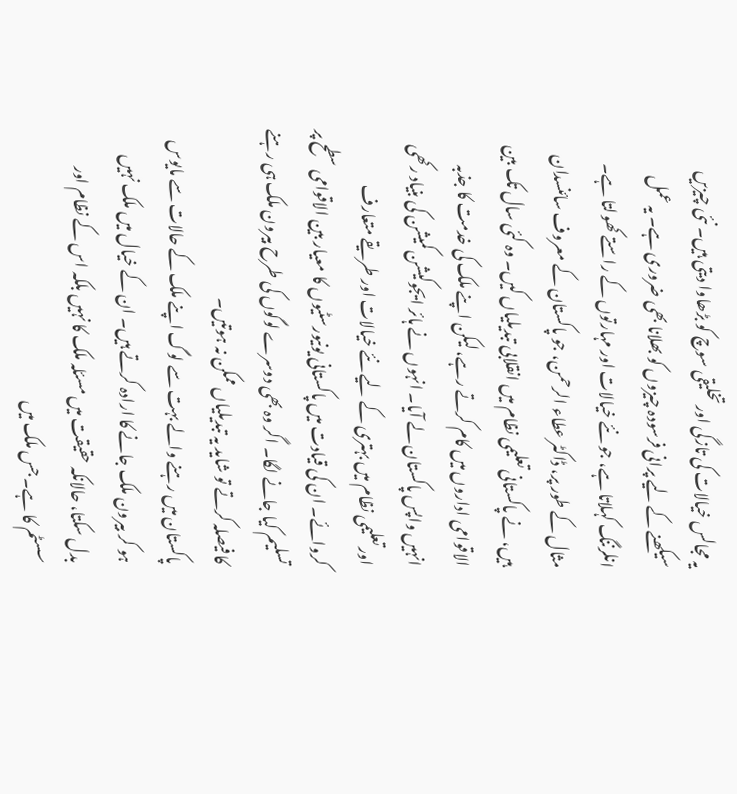یہ مجالس خیالات کی تازگی اور تخلیقی سوچ کو بڑھاوا دیتی ہیں۔ نئی چیزیں سیکھنے کے لیے پرانی فرسودہ چیزوں کو بھلانا بھی ضروری ہے۔ یہ عمل انلرننگ کہلاتا ہے، جو نئے خیالات اور مہارتوں کے راستے کھولتا ہے۔
مثال کے طور پر، ڈاکٹر عطاء الرحمن، جو پاکستان کے معروف سائنسدان ہیں، نے پاکستانی تعلیمی نظام میں انقلابی تبدیلیاں کیں۔ وہ کئی سال تک بین الاقوامی اداروں میں کام کرتے رہے، لیکن اپنے ملک کی خدمت کا جذبہ انہیں واپس پاکستان لے آیا۔ انہوں نے ہائر ایجوکیشن کمیشن کی بنیاد رکھی اور تعلیمی نظام میں بہتری کے لیے نئے خیالات اور طریقے متعارف کروائے۔ ان کی قیادت میں پاکستانی یونیورسٹیوں کا معیار بین الاقوامی سطح پر تسلیم کیا جانے لگا۔ اگر وہ بھی دوسرے لوگوں کی طرح بیرون ملک ہی رہنے کا فیصلہ کرتے تو شاید یہ تبدیلیاں ممکن نہ ہوتیں۔
پاکستان میں رہنے والے بہت سے لوگ اپنے ملک کے حالات سے مایوس ہو کر بیرون ملک جانے کا ارادہ کرتے ہیں۔ ان کے خیال میں ملک نہیں بدل سکتا، حالانکہ حقیقت میں مسئلہ ملک کا نہیں بلکہ اس کے نظام اور سسٹم کا ہے۔ جس ملک میں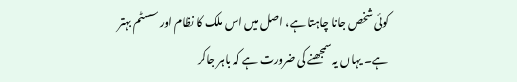کوئی شخص جانا چاہتا ہے، اصل میں اس ملک کا نظام اور سسٹم بہتر ہے۔ یہاں یہ سمجھنے کی ضرورت ہے کہ باہر جاکر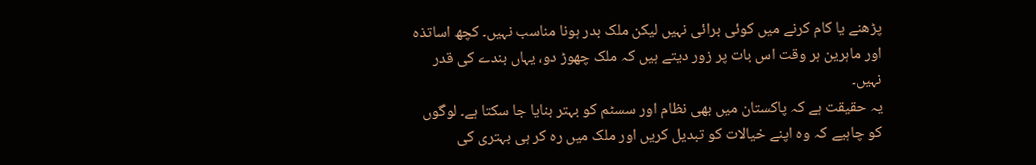پڑھنے یا کام کرنے میں کوئی برائی نہیں لیکن ملک بدر ہونا مناسب نہیں۔ کچھ اساتذہ اور ماہرین ہر وقت اس بات پر زور دیتے ہیں کہ ملک چھوڑ دو، یہاں بندے کی قدر نہیں۔
یہ حقیقت ہے کہ پاکستان میں بھی نظام اور سسٹم کو بہتر بنایا جا سکتا ہے۔ لوگوں کو چاہیے کہ وہ اپنے خیالات کو تبدیل کریں اور ملک میں رہ کر ہی بہتری کی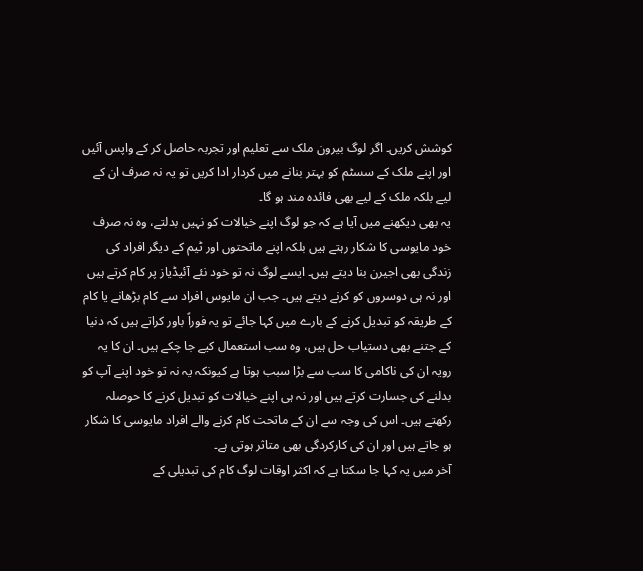کوشش کریں۔ اگر لوگ بیرون ملک سے تعلیم اور تجربہ حاصل کر کے واپس آئیں اور اپنے ملک کے سسٹم کو بہتر بنانے میں کردار ادا کریں تو یہ نہ صرف ان کے لیے بلکہ ملک کے لیے بھی فائدہ مند ہو گا۔
یہ بھی دیکھنے میں آیا ہے کہ جو لوگ اپنے خیالات کو نہیں بدلتے، وہ نہ صرف خود مایوسی کا شکار رہتے ہیں بلکہ اپنے ماتحتوں اور ٹیم کے دیگر افراد کی زندگی بھی اجیرن بنا دیتے ہیں۔ ایسے لوگ نہ تو خود نئے آئیڈیاز پر کام کرتے ہیں اور نہ ہی دوسروں کو کرنے دیتے ہیں۔ جب ان مایوس افراد سے کام بڑھانے یا کام کے طریقہ کو تبدیل کرنے کے بارے میں کہا جائے تو یہ فوراً باور کراتے ہیں کہ دنیا کے جتنے بھی دستیاب حل ہیں، وہ سب استعمال کیے جا چکے ہیں۔ ان کا یہ رویہ ان کی ناکامی کا سب سے بڑا سبب ہوتا ہے کیونکہ یہ نہ تو خود اپنے آپ کو بدلنے کی جسارت کرتے ہیں اور نہ ہی اپنے خیالات کو تبدیل کرنے کا حوصلہ رکھتے ہیں۔ اس کی وجہ سے ان کے ماتحت کام کرنے والے افراد مایوسی کا شکار ہو جاتے ہیں اور ان کی کارکردگی بھی متاثر ہوتی ہے۔
آخر میں یہ کہا جا سکتا ہے کہ اکثر اوقات لوگ کام کی تبدیلی کے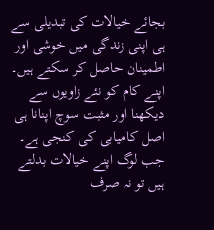بجائے خیالات کی تبدیلی سے ہی اپنی زندگی میں خوشی اور اطمینان حاصل کر سکتے ہیں۔ اپنے کام کو نئے زاویوں سے دیکھنا اور مثبت سوچ اپنانا ہی اصل کامیابی کی کنجی ہے۔ جب لوگ اپنے خیالات بدلتے ہیں تو نہ صرف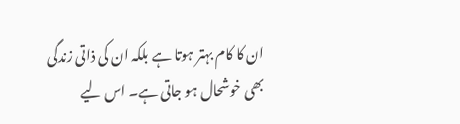ان کا کام بہتر ہوتا ہے بلکہ ان کی ذاتی زندگی بھی خوشحال ہو جاتی ہے۔ اس لیے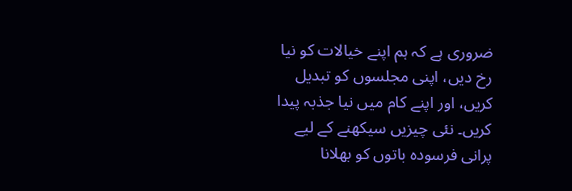ضروری ہے کہ ہم اپنے خیالات کو نیا رخ دیں، اپنی مجلسوں کو تبدیل کریں، اور اپنے کام میں نیا جذبہ پیدا کریں۔ نئی چیزیں سیکھنے کے لیے پرانی فرسودہ باتوں کو بھلانا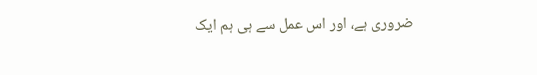ضروری ہے، اور اس عمل سے ہی ہم ایک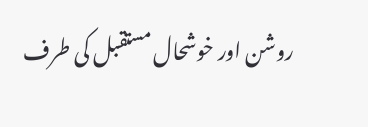روشن اور خوشحال مستقبل کی طرف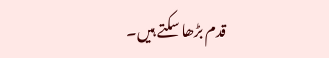قدم بڑھا سکتے ہیں۔